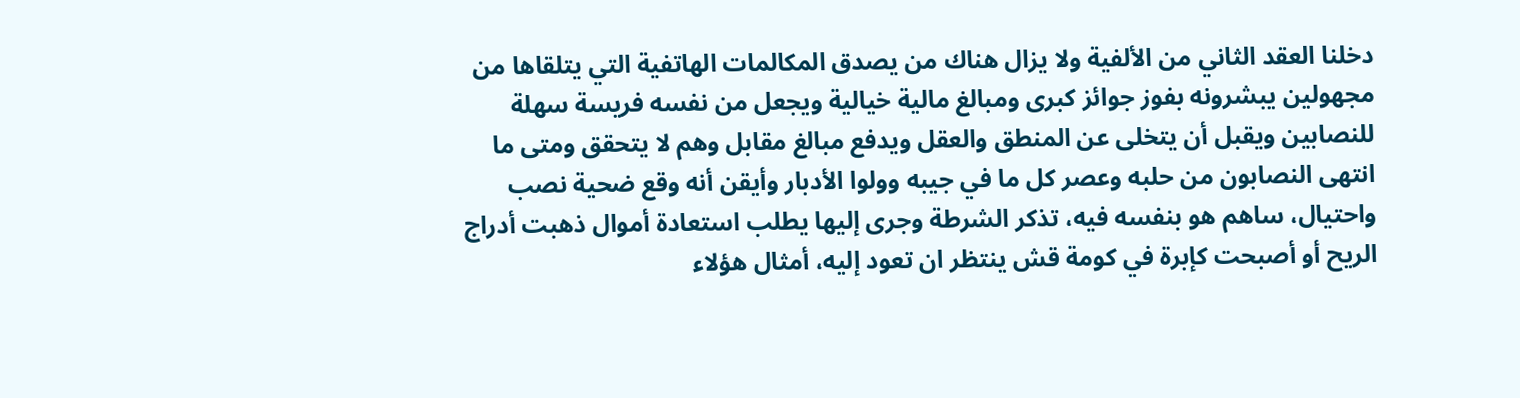دخلنا العقد الثاني من الألفية ولا يزال هناك من يصدق المكالمات الهاتفية التي يتلقاها من مجهولين يبشرونه بفوز جوائز كبرى ومبالغ مالية خيالية ويجعل من نفسه فريسة سهلة للنصابين ويقبل أن يتخلى عن المنطق والعقل ويدفع مبالغ مقابل وهم لا يتحقق ومتى ما انتهى النصابون من حلبه وعصر كل ما في جيبه وولوا الأدبار وأيقن أنه وقع ضحية نصب واحتيال، ساهم هو بنفسه فيه، تذكر الشرطة وجرى إليها يطلب استعادة أموال ذهبت أدراج الريح أو أصبحت كإبرة في كومة قش ينتظر ان تعود إليه، أمثال هؤلاء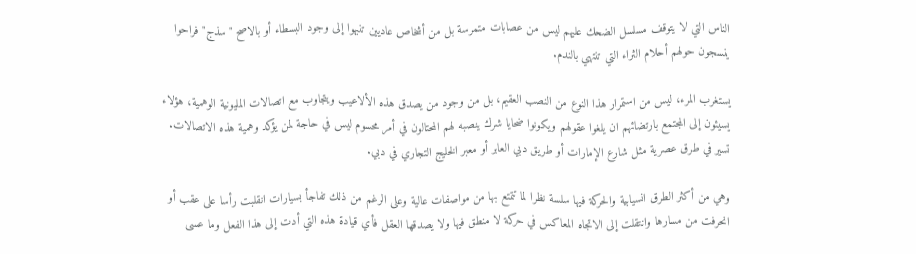الناس التي لا يتوقف مسلسل الضحك عليهم ليس من عصابات متمرسة بل من أشخاص عاديين تنبهوا إلى وجود البسطاء أو بالاصح "سذج" فراحوا ينسجون حولهم أحلام الثراء التي تنتهي بالندم.

يستغرب المرء، ليس من استمرار هذا النوع من النصب العقيم، بل من وجود من يصدق هذه الألاعيب ويتجاوب مع اتصالات المليونية الوهمية، هؤلاء يسيئون إلى المجتمع بارتضائهم ان يلغوا عقولهم ويكونوا ضحايا شرك ينصبه لهم المحتالون في أمر محسوم ليس في حاجة لمن يؤكد وهمية هذه الاتصالات. تسير في طرق عصرية مثل شارع الإمارات أو طريق دبي العابر أو معبر الخليج التجاري في دبي.

وهي من أكثر الطرق انسيابية والحركة فيها سلسة نظرا لما تتمتع بها من مواصفات عالية وعلى الرغم من ذلك تفاجأ بسيارات انقلبت رأسا على عقب أو انحرفت من مسارها وانتقلت إلى الاتجاه المعاكس في حركة لا منطق فيها ولا يصدقها العقل فأي قيادة هذه التي أدت إلى هذا الفعل وما عسى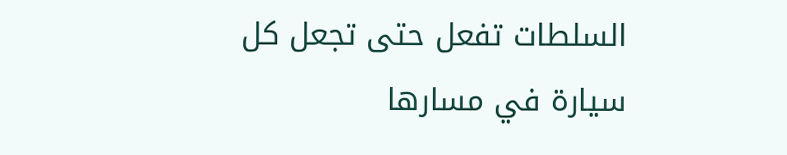السلطات تفعل حتى تجعل كل سيارة في مسارها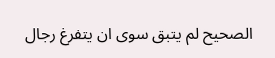الصحيح لم يتبق سوى ان يتفرغ رجال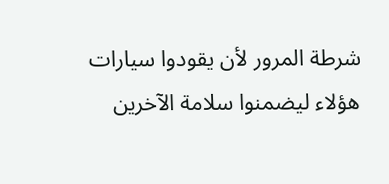شرطة المرور لأن يقودوا سيارات هؤلاء ليضمنوا سلامة الآخرين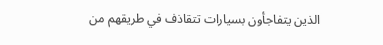الذين يتفاجأون بسيارات تتقاذف في طريقهم من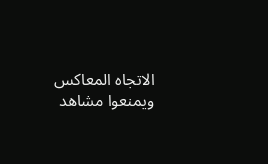الاتجاه المعاكس ويمنعوا مشاهد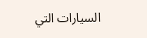السيارات التي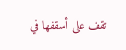تقف على أسقفها في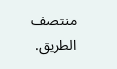منتصف الطريق.